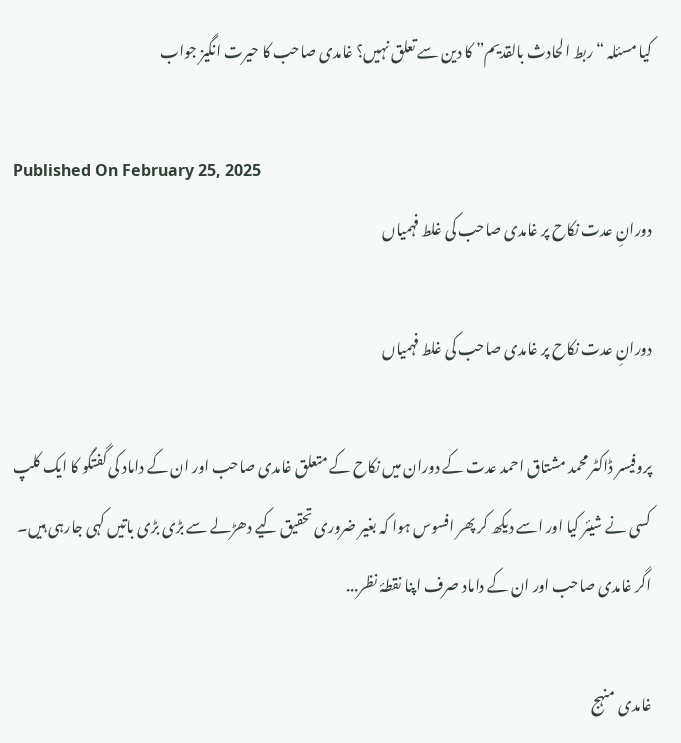کیا مسئلہ “ربط الحادث بالقدیم” کا دین سے تعلق نہیں؟ غامدی صاحب کا حیرت انگیز جواب

Published On February 25, 2025
دورانِ عدت نکاح پر غامدی صاحب کی غلط فہمیاں

دورانِ عدت نکاح پر غامدی صاحب کی غلط فہمیاں

پروفیسر ڈاکٹر محمد مشتاق احمد عدت کے دوران میں نکاح کے متعلق غامدی صاحب اور ان کے داماد کی گفتگو کا ایک کلپ کسی نے شیئر کیا اور اسے دیکھ کر پھر افسوس ہوا کہ بغیر ضروری تحقیق کیے دھڑلے سے بڑی بڑی باتیں کہی جارہی ہیں۔ اگر غامدی صاحب اور ان کے داماد صرف اپنا نقطۂ نظر...

غامدی منہج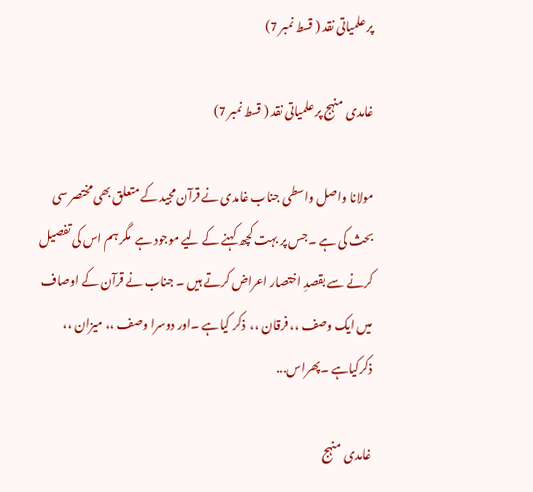پر علمیاتی نقد ( قسط نمبر 7)

غامدی منہج پر علمیاتی نقد ( قسط نمبر 7)

مولانا واصل واسطی جناب غامدی نے قرآن مجید کے متعلق بھی مختصر سی بحث کی ہے ۔جس پر بہت کچھ کہنے کے لیے موجود ہے  مگر ہم اس کی تفصیل کرنے سے بقصدِ اختصار اعراض کرتے ہیں ۔ جناب نے قرآن کے اوصاف میں ایک وصف ،، فرقان ،،  ذکر کیاہے ۔اور دوسرا وصف ،، میزان ،، ذکرکیاہے ۔پھراس...

غامدی منہج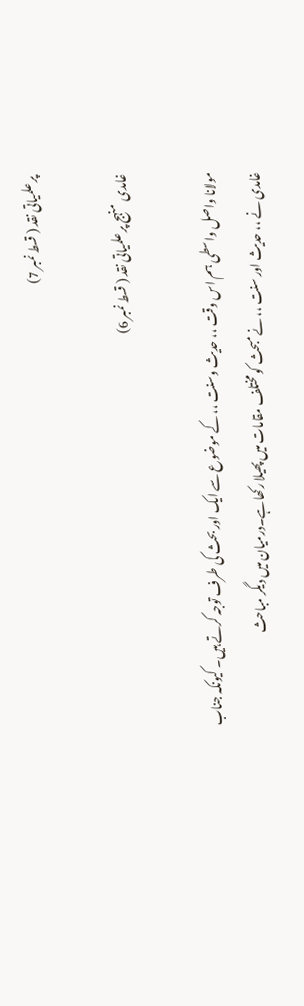پر علمیاتی نقد ( قسط نمبر 7)

غامدی منہج پر علمیاتی نقد ( قسط نمبر 6)

مولانا واصل واسطی ہم اس وقت ،، حدیث وسنت ،، کے موضوع سے ایک اور بحث کی طرف توجہ کرتے ہیں۔ کیونکہ جناب غامدی نے ،، حدیث اور سنت ،، نے مبحث کو مختلف مقامات میں پھیلا رکھاہے۔درمیان میں دیگر مباحث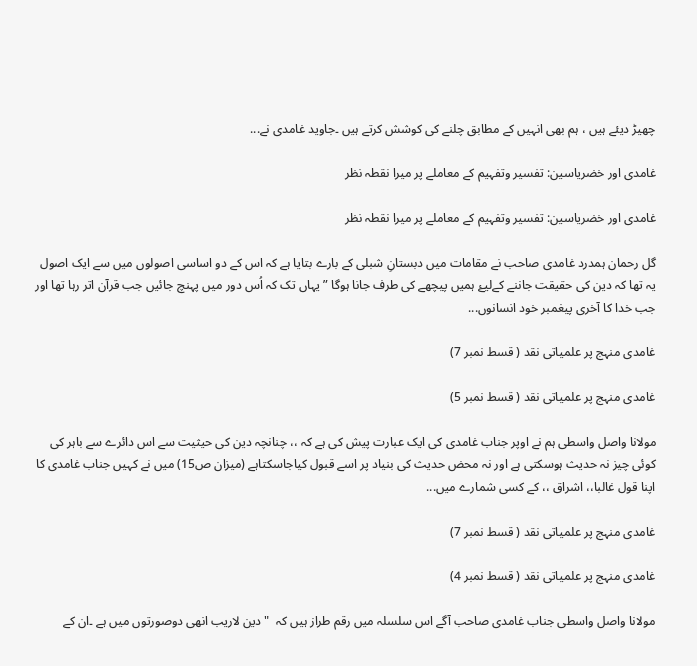چھیڑ دیئے ہیں ، ہم بھی انہیں کے مطابق چلنے کی کوشش کرتے ہیں ۔جاوید غامدی نے...

غامدی اور خضریاسین: تفسیر وتفہیم کے معاملے پر میرا نقطہ نظر

غامدی اور خضریاسین: تفسیر وتفہیم کے معاملے پر میرا نقطہ نظر

گل رحمان ہمدرد غامدی صاحب نے مقامات میں دبستانِ شبلی کے بارے بتایا ہے کہ اس کے دو اساسی اصولوں میں سے ایک اصول یہ تھا کہ دین کی حقیقت جاننے کےلیۓ ہمیں پیچھے کی طرف جانا ہوگا ”یہاں تک کہ اُس دور میں پہنچ جائیں جب قرآن اتر رہا تھا اور جب خدا کا آخری پیغمبر خود انسانوں...

غامدی منہج پر علمیاتی نقد ( قسط نمبر 7)

غامدی منہج پر علمیاتی نقد ( قسط نمبر 5)

مولانا واصل واسطی ہم نے اوپر جناب غامدی کی ایک عبارت پیش کی ہے کہ ،، چنانچہ دین کی حیثیت سے اس دائرے سے باہر کی کوئی چیز نہ حدیث ہوسکتی ہے اور نہ محض حدیث کی بنیاد پر اسے قبول کیاجاسکتاہے (میزان ص15) میں نے کہیں جناب غامدی کا اپنا قول غالبا،، اشراق ،، کے کسی شمارے میں...

غامدی منہج پر علمیاتی نقد ( قسط نمبر 7)

غامدی منہج پر علمیاتی نقد ( قسط نمبر 4)

مولانا واصل واسطی جناب غامدی صاحب آگے اس سلسلہ میں رقم طراز ہیں کہ  " دین لاریب انھی دوصورتوں میں ہے ۔ان کے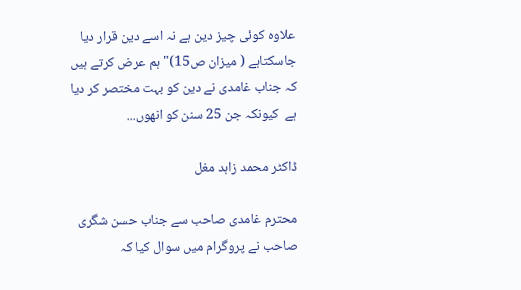علاوہ کوئی چیز دین ہے نہ اسے دین قرار دیا جاسکتاہے ( میزان ص15)" ہم عرض کرتے ہیں کہ جناب غامدی نے دین کو بہت مختصر کر دیا ہے  کیونکہ جن 25 سنن کو انھوں...

ڈاکٹر محمد زاہد مغل

محترم غامدی صاحب سے جناب حسن شگری صاحب نے پروگرام میں سوال کیا کہ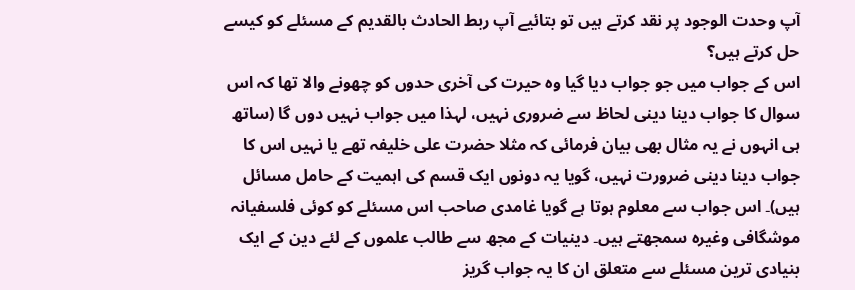آپ وحدت الوجود پر نقد کرتے ہیں تو بتائیے آپ ربط الحادث بالقدیم کے مسئلے کو کیسے حل کرتے ہیں؟
اس کے جواب میں جو جواب دیا گیا وہ حیرت کی آخری حدوں کو چھونے والا تھا کہ اس سوال کا جواب دینا دینی لحاظ سے ضروری نہیں، لہذا میں جواب نہیں دوں گا (ساتھ ہی انہوں نے یہ مثال بھی بیان فرمائی کہ مثلا حضرت علی خلیفہ تھے یا نہیں اس کا جواب دینا دینی ضرورت نہیں، گویا یہ دونوں ایک قسم کی اہمیت کے حامل مسائل ہیں)۔ اس جواب سے معلوم ہوتا ہے گویا غامدی صاحب اس مسئلے کو کوئی فلسفیانہ موشگافی وغیرہ سمجھتے ہیں۔ دینیات کے مجھ سے طالب علموں کے لئے دین کے ایک بنیادی ترین مسئلے سے متعلق ان کا یہ جواب گریز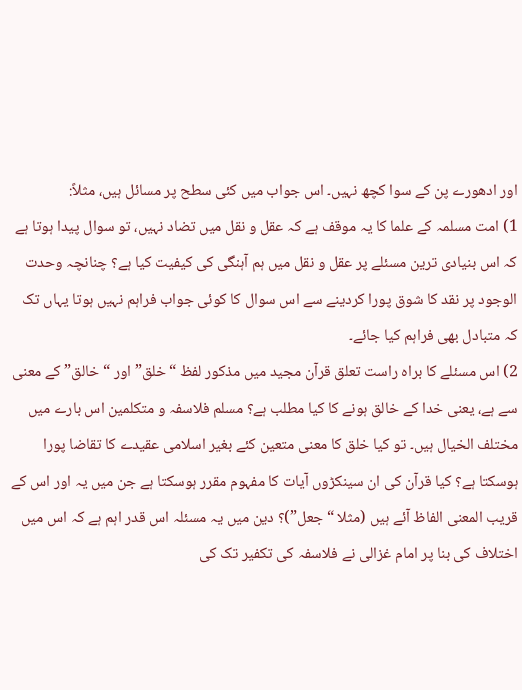اور ادھورے پن کے سوا کچھ نہیں۔ اس جواب میں کئی سطح پر مسائل ہیں، مثلاً:
1) امت مسلمہ کے علما کا یہ موقف ہے کہ عقل و نقل میں تضاد نہیں، تو سوال پیدا ہوتا ہے کہ اس بنیادی ترین مسئلے پر عقل و نقل میں ہم آہنگی کی کیفیت کیا ہے؟ چنانچہ وحدت الوجود پر نقد کا شوق پورا کردینے سے اس سوال کا کوئی جواب فراہم نہیں ہوتا یہاں تک کہ متبادل بھی فراہم کیا جائے۔
2) اس مسئلے کا براہ راست تعلق قرآن مجید میں مذکور لفظ “خلق” اور “خالق” کے معنی سے ہے، یعنی خدا کے خالق ہونے کا کیا مطلب ہے؟ مسلم فلاسفہ و متکلمین اس بارے میں مختلف الخیال ہیں۔ تو کیا خلق کا معنی متعین کئے بغیر اسلامی عقیدے کا تقاضا پورا ہوسکتا ہے؟ کیا قرآن کی ان سینکڑوں آیات کا مفہوم مقرر ہوسکتا ہے جن میں یہ اور اس کے قریب المعنی الفاظ آئے ہیں (مثلا “جعل”)؟ دین میں یہ مسئلہ اس قدر اہم ہے کہ اس میں اختلاف کی بنا پر امام غزالی نے فلاسفہ کی تکفیر تک کی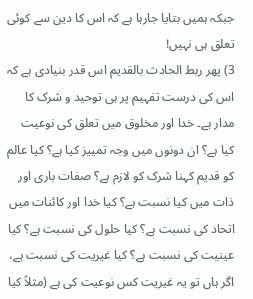جبکہ ہمیں بتایا جارہا ہے کہ اس کا دین سے کوئی تعلق ہی نہیں!
3) پھر ربط الحادث بالقدیم اس قدر بنیادی ہے کہ اس کی درست تفہیم پر ہی توحید و شرک کا مدار ہے۔ خدا اور مخلوق میں تعلق کی نوعیت کیا ہے؟ ان دونوں میں وجہ تمییز کیا ہے؟ کیا عالم کو قدیم کہنا شرک کو لازم ہے؟ صفات باری اور ذات میں کیا نسبت ہے؟ کیا خدا اور کائنات میں اتحاد کی نسبت ہے؟ کیا حلول کی نسبت ہے؟ کیا عینیت کی نسبت ہے؟ کیا غیریت کی نسبت ہے، اگر ہاں تو یہ غیریت کس نوعیت کی ہے (مثلاً کیا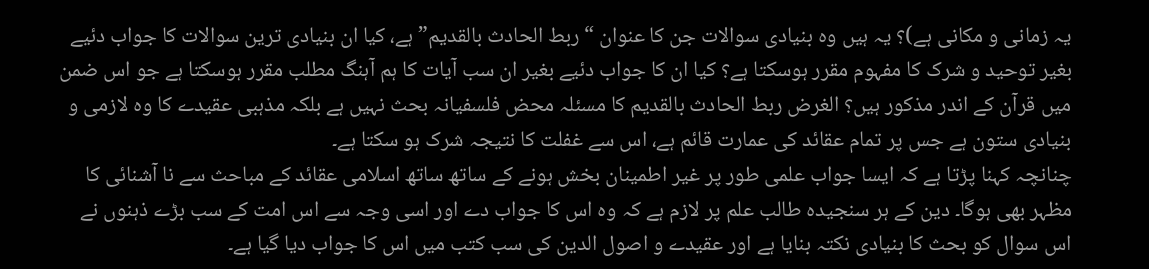یہ زمانی و مکانی ہے)؟ یہ ہیں وہ بنیادی سوالات جن کا عنوان “ربط الحادث بالقدیم” ہے، کیا ان بنیادی ترین سوالات کا جواب دئیے بغیر توحید و شرک کا مفہوم مقرر ہوسکتا ہے؟ کیا ان کا جواب دئیے بغیر ان سب آیات کا ہم آہنگ مطلب مقرر ہوسکتا ہے جو اس ضمن میں قرآن کے اندر مذکور ہیں؟ الغرض ربط الحادث بالقدیم کا مسئلہ محض فلسفیانہ بحث نہیں ہے بلکہ مذہبی عقیدے کا وہ لازمی و بنیادی ستون ہے جس پر تمام عقائد کی عمارت قائم ہے، اس سے غفلت کا نتیجہ شرک ہو سکتا ہے۔
چنانچہ کہنا پڑتا ہے کہ ایسا جواب علمی طور پر غیر اطمینان بخش ہونے کے ساتھ ساتھ اسلامی عقائد کے مباحث سے نا آشنائی کا مظہر بھی ہوگا۔ دین کے ہر سنجیدہ طالب علم پر لازم ہے کہ وہ اس کا جواب دے اور اسی وجہ سے اس امت کے سب بڑے ذہنوں نے اس سوال کو بحث کا بنیادی نکتہ بنایا ہے اور عقیدے و اصول الدین کی سب کتب میں اس کا جواب دیا گیا ہے۔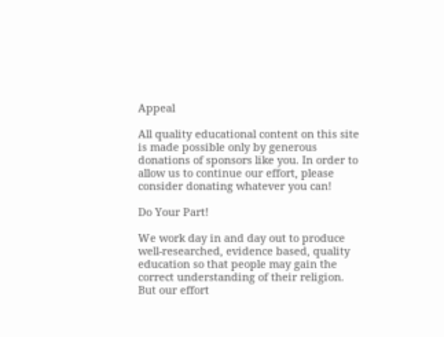Appeal

All quality educational content on this site is made possible only by generous donations of sponsors like you. In order to allow us to continue our effort, please consider donating whatever you can!

Do Your Part!

We work day in and day out to produce well-researched, evidence based, quality education so that people may gain the correct understanding of their religion. But our effort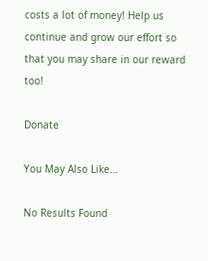costs a lot of money! Help us continue and grow our effort so that you may share in our reward too!

Donate

You May Also Like…

No Results Found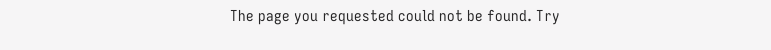The page you requested could not be found. Try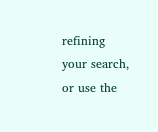refining your search, or use the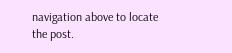navigation above to locate the post.